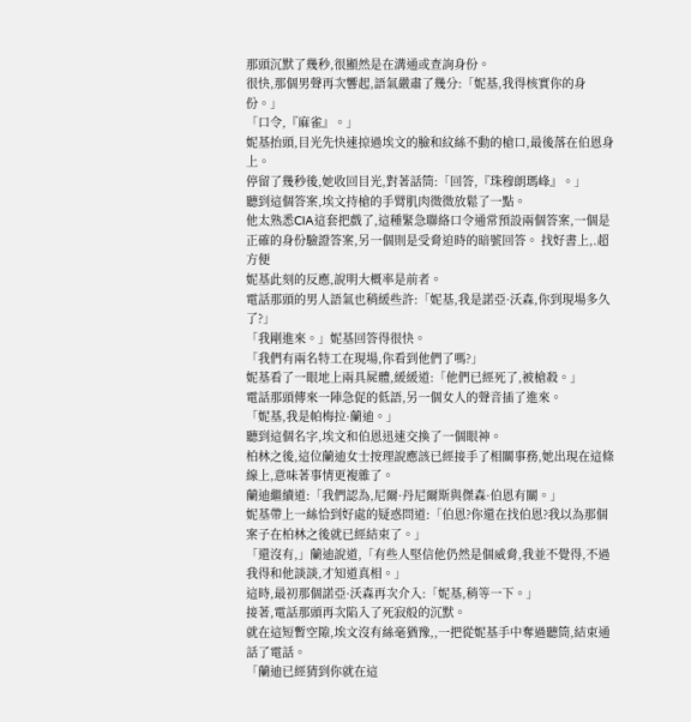那頭沉默了幾秒,很顯然是在溝通或查詢身份。
很快,那個男聲再次響起,語氣嚴肅了幾分:「妮基,我得核實你的身份。」
「口令,『麻雀』。」
妮基抬頭,目光先快速掠過埃文的臉和紋絲不動的槍口,最後落在伯恩身上。
停留了幾秒後,她收回目光,對著話筒:「回答,『珠穆朗瑪峰』。」
聽到這個答案,埃文持槍的手臂肌肉微微放鬆了一點。
他太熟悉CIA這套把戲了,這種緊急聯絡口令通常預設兩個答案,一個是正確的身份驗證答案,另一個則是受脅迫時的暗號回答。 找好書上,.超方便
妮基此刻的反應,說明大概率是前者。
電話那頭的男人語氣也稍緩些許:「妮基,我是諾亞·沃森,你到現場多久了?」
「我剛進來。」妮基回答得很快。
「我們有兩名特工在現場,你看到他們了嗎?」
妮基看了一眼地上兩具屍體,緩緩道:「他們已經死了,被槍殺。」
電話那頭傳來一陣急促的低語,另一個女人的聲音插了進來。
「妮基,我是帕梅拉·蘭迪。」
聽到這個名字,埃文和伯恩迅速交換了一個眼神。
柏林之後,這位蘭迪女士按理說應該已經接手了相關事務,她出現在這條線上,意味著事情更複雜了。
蘭迪繼續道:「我們認為,尼爾·丹尼爾斯與傑森·伯恩有關。」
妮基帶上一絲恰到好處的疑惑問道:「伯恩?你還在找伯恩?我以為那個案子在柏林之後就已經結束了。」
「還沒有,」蘭迪說道,「有些人堅信他仍然是個威脅,我並不覺得,不過我得和他談談,才知道真相。」
這時,最初那個諾亞·沃森再次介入:「妮基,稍等一下。」
接著,電話那頭再次陷入了死寂般的沉默。
就在這短暫空隙,埃文沒有絲毫猶豫,,一把從妮基手中奪過聽筒,結束通話了電話。
「蘭迪已經猜到你就在這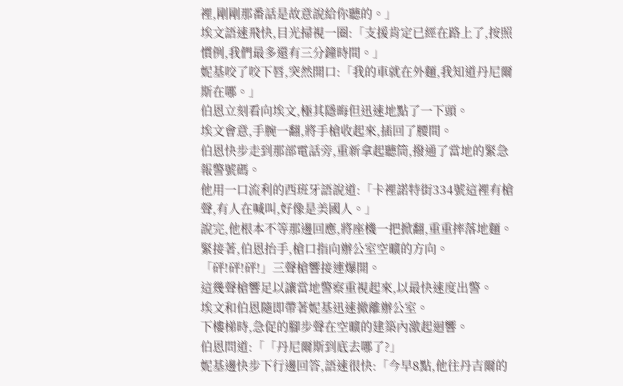裡,剛剛那番話是故意說給你聽的。」
埃文語速飛快,目光掃視一圈:「支援肯定已經在路上了,按照慣例,我們最多還有三分鐘時間。」
妮基咬了咬下唇,突然開口:「我的車就在外麵,我知道丹尼爾斯在哪。」
伯恩立刻看向埃文,極其隱晦但迅速地點了一下頭。
埃文會意,手腕一翻,將手槍收起來,插回了腰間。
伯恩快步走到那部電話旁,重新拿起聽筒,撥通了當地的緊急報警號碼。
他用一口流利的西班牙語說道:「卡裡諾特街334號這裡有槍聲,有人在喊叫,好像是美國人。」
說完,他根本不等那邊回應,將座機一把掀翻,重重摔落地麵。
緊接著,伯恩抬手,槍口指向辦公室空曠的方向。
「砰!砰!砰!」三聲槍響接連爆開。
這幾聲槍響足以讓當地警察重視起來,以最快速度出警。
埃文和伯恩隨即帶著妮基迅速撤離辦公室。
下樓梯時,急促的腳步聲在空曠的建築內激起迴響。
伯恩問道:「「丹尼爾斯到底去哪了?」
妮基邊快步下行邊回答,語速很快:「今早8點,他往丹吉爾的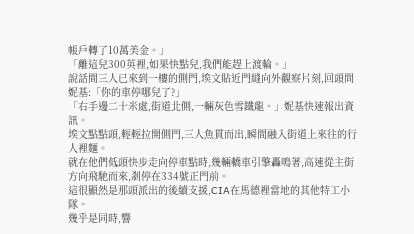帳戶轉了10萬美金。」
「離這兒300英裡,如果快點兒,我們能趕上渡輪。」
說話間三人已來到一樓的側門,埃文貼近門縫向外觀察片刻,回頭問妮基:「你的車停哪兒了?」
「右手邊二十米處,街道北側,一輛灰色雪鐵龍。」妮基快速報出資訊。
埃文點點頭,輕輕拉開側門,三人魚貫而出,瞬間融入街道上來往的行人裡麵。
就在他們低頭快步走向停車點時,幾輛轎車引擎轟鳴著,高速從主街方向飛馳而來,剎停在334號正門前。
這很顯然是那頭派出的後續支援,CIA在馬德裡當地的其他特工小隊。
幾乎是同時,響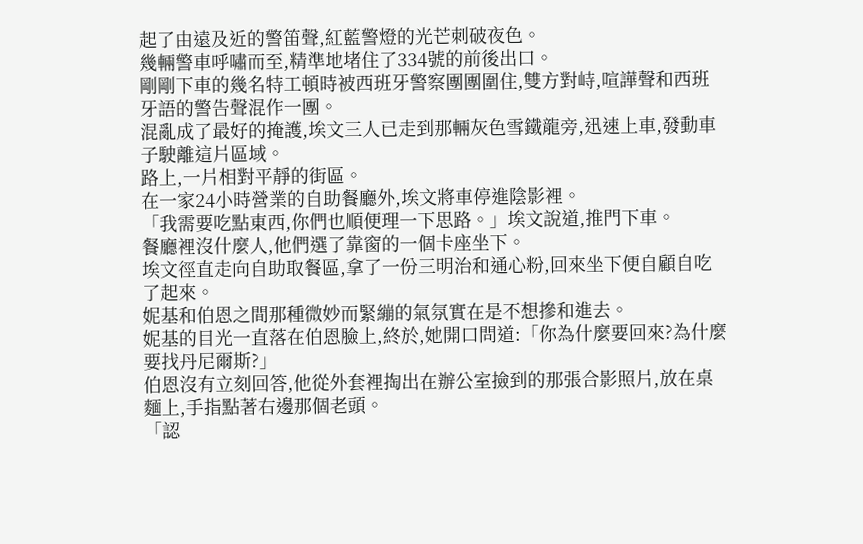起了由遠及近的警笛聲,紅藍警燈的光芒刺破夜色。
幾輛警車呼嘯而至,精準地堵住了334號的前後出口。
剛剛下車的幾名特工頓時被西班牙警察團團圍住,雙方對峙,喧譁聲和西班牙語的警告聲混作一團。
混亂成了最好的掩護,埃文三人已走到那輛灰色雪鐵龍旁,迅速上車,發動車子駛離這片區域。
路上,一片相對平靜的街區。
在一家24小時營業的自助餐廳外,埃文將車停進陰影裡。
「我需要吃點東西,你們也順便理一下思路。」埃文說道,推門下車。
餐廳裡沒什麼人,他們選了靠窗的一個卡座坐下。
埃文徑直走向自助取餐區,拿了一份三明治和通心粉,回來坐下便自顧自吃了起來。
妮基和伯恩之間那種微妙而緊繃的氣氛實在是不想摻和進去。
妮基的目光一直落在伯恩臉上,終於,她開口問道:「你為什麼要回來?為什麼要找丹尼爾斯?」
伯恩沒有立刻回答,他從外套裡掏出在辦公室撿到的那張合影照片,放在桌麵上,手指點著右邊那個老頭。
「認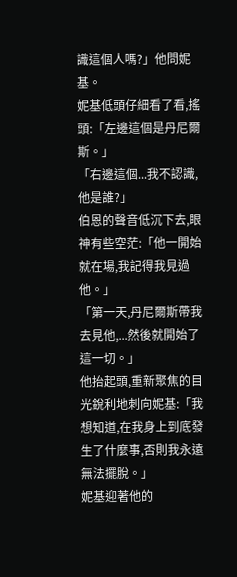識這個人嗎?」他問妮基。
妮基低頭仔細看了看,搖頭:「左邊這個是丹尼爾斯。」
「右邊這個...我不認識,他是誰?」
伯恩的聲音低沉下去,眼神有些空茫:「他一開始就在場,我記得我見過他。」
「第一天,丹尼爾斯帶我去見他,...然後就開始了這一切。」
他抬起頭,重新聚焦的目光銳利地刺向妮基:「我想知道,在我身上到底發生了什麼事,否則我永遠無法擺脫。」
妮基迎著他的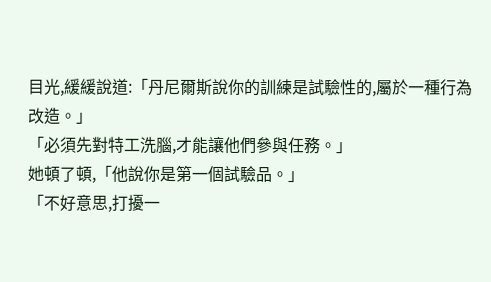目光,緩緩說道:「丹尼爾斯說你的訓練是試驗性的,屬於一種行為改造。」
「必須先對特工洗腦,才能讓他們參與任務。」
她頓了頓,「他說你是第一個試驗品。」
「不好意思,打擾一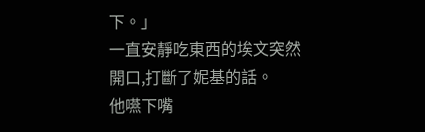下。」
一直安靜吃東西的埃文突然開口,打斷了妮基的話。
他嚥下嘴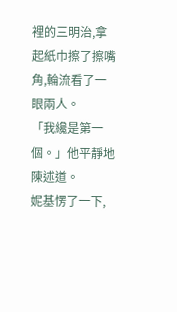裡的三明治,拿起紙巾擦了擦嘴角,輪流看了一眼兩人。
「我纔是第一個。」他平靜地陳述道。
妮基愣了一下,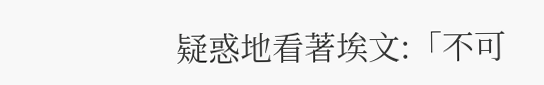疑惑地看著埃文:「不可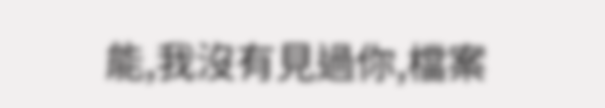能,我沒有見過你,檔案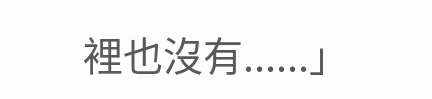裡也沒有......」